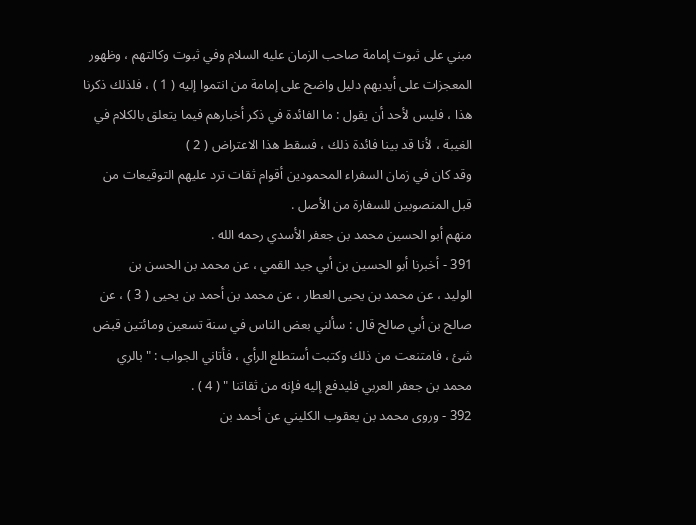مبني على ثبوت إمامة صاحب الزمان عليه السلام وفي ثبوت وكالتهم ، وظهور
المعجزات على أيديهم دليل واضح على إمامة من انتموا إليه ( 1 ) ، فلذلك ذكرنا
هذا ، فليس لأحد أن يقول : ما الفائدة في ذكر أخبارهم فيما يتعلق بالكلام في
الغيبة ، لأنا قد بينا فائدة ذلك ، فسقط هذا الاعتراض ( 2 )
وقد كان في زمان السفراء المحمودين أقوام ثقات ترد عليهم التوقيعات من
قبل المنصوبين للسفارة من الأصل .
منهم أبو الحسين محمد بن جعفر الأسدي رحمه الله .
391 - أخبرنا أبو الحسين بن أبي جيد القمي ، عن محمد بن الحسن بن
الوليد ، عن محمد بن يحيى العطار ، عن محمد بن أحمد بن يحيى ( 3 ) ، عن
صالح بن أبي صالح قال : سألني بعض الناس في سنة تسعين ومائتين قبض
شئ ، فامتنعت من ذلك وكتبت أستطلع الرأي ، فأتاني الجواب : " بالري
محمد بن جعفر العربي فليدفع إليه فإنه من ثقاتنا " ( 4 ) .
392 - وروى محمد بن يعقوب الكليني عن أحمد بن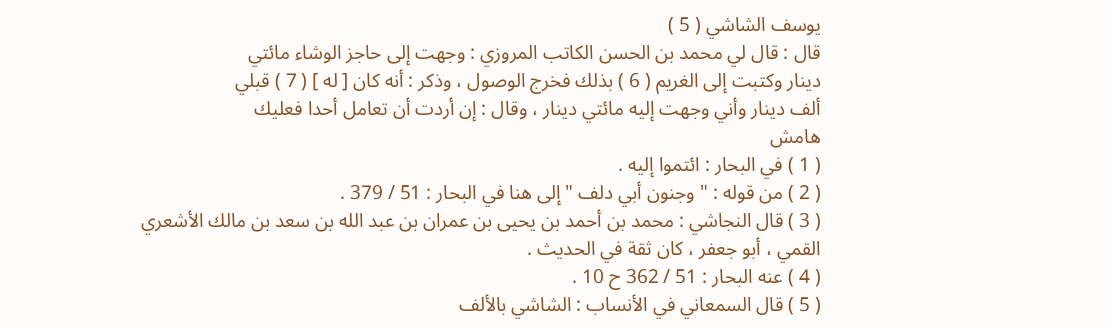يوسف الشاشي ( 5 )
قال : قال لي محمد بن الحسن الكاتب المروزي : وجهت إلى حاجز الوشاء مائتي
دينار وكتبت إلى الغريم ( 6 ) بذلك فخرج الوصول ، وذكر : أنه كان [ له ] ( 7 ) قبلي
ألف دينار وأني وجهت إليه مائتي دينار ، وقال : إن أردت أن تعامل أحدا فعليك
هامش
( 1 ) في البحار : ائتموا إليه .
( 2 ) من قوله : " وجنون أبي دلف " إلى هنا في البحار : 51 / 379 .
( 3 ) قال النجاشي : محمد بن أحمد بن يحيى بن عمران بن عبد الله بن سعد بن مالك الأشعري
القمي ، أبو جعفر ، كان ثقة في الحديث .
( 4 ) عنه البحار : 51 / 362 ح 10 .
( 5 ) قال السمعاني في الأنساب : الشاشي بالألف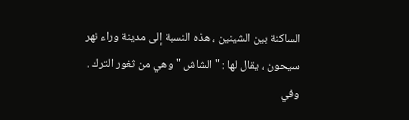الساكنة بين الشينين ، هذه النسبة إلى مدينة وراء نهر
سيحون ، يقال لها : " الشاش " وهي من ثغور الترك .
وفي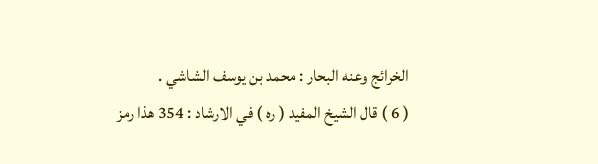الخرائج وعنه البحار : محمد بن يوسف الشاشي .
( 6 ) قال الشيخ المفيد ( ره ) في الارشاد : 354 هذا رمز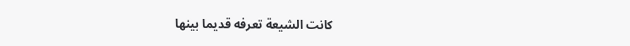كانت الشيعة تعرفه قديما بينها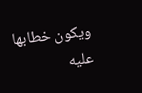ويكون خطابها
عليه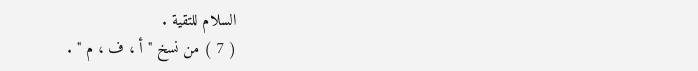السلام للتقية .
( 7 ) من نسخ " أ ، ف ، م " .